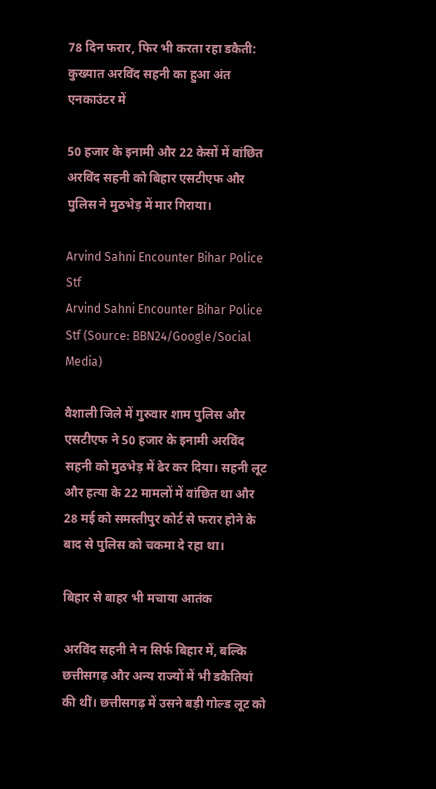78 दिन फरार, फिर भी करता रहा डकैती: कुख्यात अरविंद सहनी का हुआ अंत एनकाउंटर में

50 हजार के इनामी और 22 केसों में वांछित अरविंद सहनी को बिहार एसटीएफ और पुलिस ने मुठभेड़ में मार गिराया।

Arvind Sahni Encounter Bihar Police Stf
Arvind Sahni Encounter Bihar Police Stf (Source: BBN24/Google/Social Media)

वैशाली जिले में गुरुवार शाम पुलिस और एसटीएफ ने 50 हजार के इनामी अरविंद सहनी को मुठभेड़ में ढेर कर दिया। सहनी लूट और हत्या के 22 मामलों में वांछित था और 28 मई को समस्तीपुर कोर्ट से फरार होने के बाद से पुलिस को चकमा दे रहा था।

बिहार से बाहर भी मचाया आतंक

अरविंद सहनी ने न सिर्फ बिहार में, बल्कि छत्तीसगढ़ और अन्य राज्यों में भी डकैतियां की थीं। छत्तीसगढ़ में उसने बड़ी गोल्ड लूट को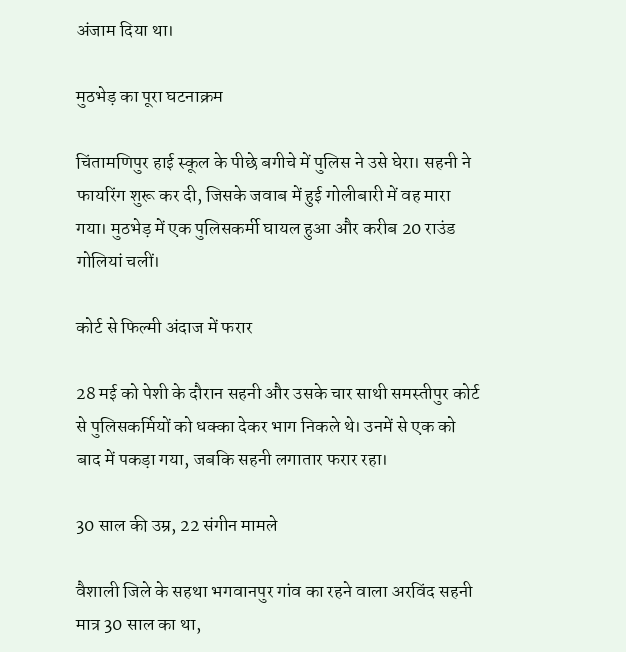अंजाम दिया था।

मुठभेड़ का पूरा घटनाक्रम

चिंतामणिपुर हाई स्कूल के पीछे बगीचे में पुलिस ने उसे घेरा। सहनी ने फायरिंग शुरू कर दी, जिसके जवाब में हुई गोलीबारी में वह मारा गया। मुठभेड़ में एक पुलिसकर्मी घायल हुआ और करीब 20 राउंड गोलियां चलीं।

कोर्ट से फिल्मी अंदाज में फरार

28 मई को पेशी के दौरान सहनी और उसके चार साथी समस्तीपुर कोर्ट से पुलिसकर्मियों को धक्का देकर भाग निकले थे। उनमें से एक को बाद में पकड़ा गया, जबकि सहनी लगातार फरार रहा।

30 साल की उम्र, 22 संगीन मामले

वैशाली जिले के सहथा भगवानपुर गांव का रहने वाला अरविंद सहनी मात्र 30 साल का था,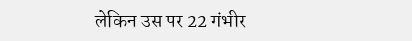लेकिन उस पर 22 गंभीर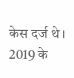केस दर्ज थे। 2019 के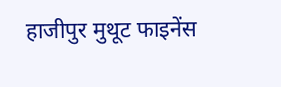हाजीपुर मुथूट फाइनेंस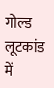गोल्ड लूटकांड में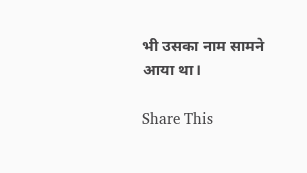भी उसका नाम सामने आया था।

Share This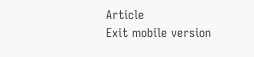Article
Exit mobile version